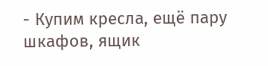- Купим кресла, ещё пару шкафов, ящик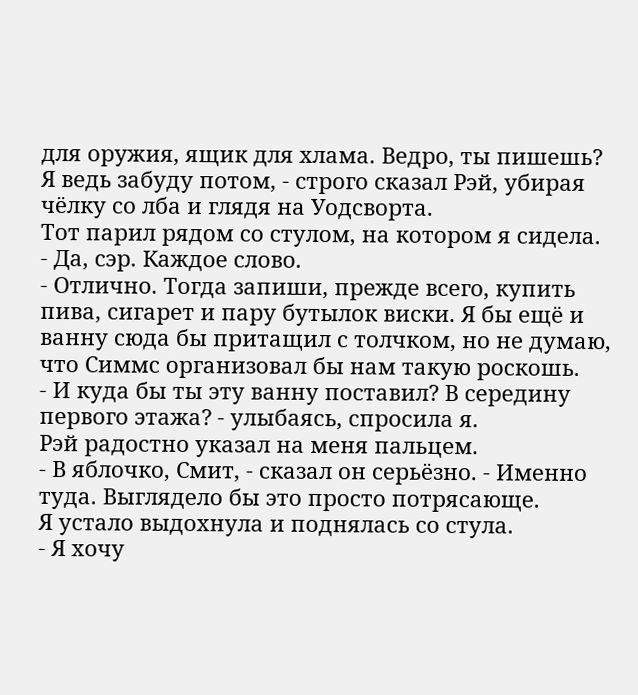для оружия, ящик для хлама. Ведро, ты пишешь? Я ведь забуду потом, - строго сказал Рэй, убирая чёлку со лба и глядя на Уодсворта.
Тот парил рядом со стулом, на котором я сидела.
- Да, сэр. Каждое слово.
- Отлично. Тогда запиши, прежде всего, купить пива, сигарет и пару бутылок виски. Я бы ещё и ванну сюда бы притащил с толчком, но не думаю, что Симмс организовал бы нам такую роскошь.
- И куда бы ты эту ванну поставил? В середину первого этажа? - улыбаясь, спросила я.
Рэй радостно указал на меня пальцем.
- В яблочко, Смит, - сказал он серьёзно. - Именно туда. Выглядело бы это просто потрясающе.
Я устало выдохнула и поднялась со стула.
- Я хочу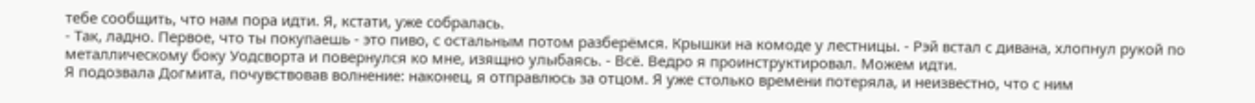тебе сообщить, что нам пора идти. Я, кстати, уже собралась.
- Так, ладно. Первое, что ты покупаешь - это пиво, с остальным потом разберёмся. Крышки на комоде у лестницы. - Рэй встал с дивана, хлопнул рукой по металлическому боку Уодсворта и повернулся ко мне, изящно улыбаясь. - Всё. Ведро я проинструктировал. Можем идти.
Я подозвала Догмита, почувствовав волнение: наконец, я отправлюсь за отцом. Я уже столько времени потеряла, и неизвестно, что с ним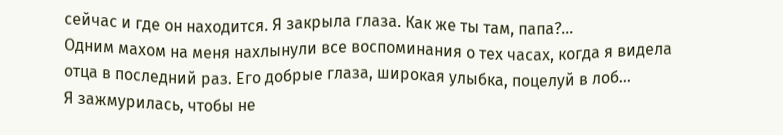сейчас и где он находится. Я закрыла глаза. Как же ты там, папа?...
Одним махом на меня нахлынули все воспоминания о тех часах, когда я видела отца в последний раз. Его добрые глаза, широкая улыбка, поцелуй в лоб...
Я зажмурилась, чтобы не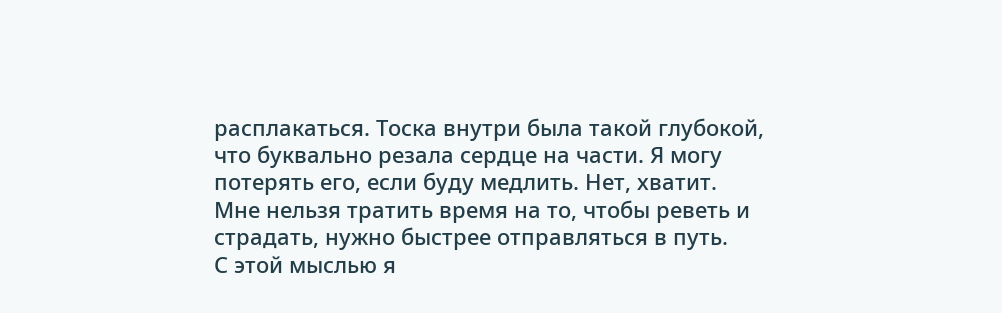расплакаться. Тоска внутри была такой глубокой, что буквально резала сердце на части. Я могу потерять его, если буду медлить. Нет, хватит. Мне нельзя тратить время на то, чтобы реветь и страдать, нужно быстрее отправляться в путь.
С этой мыслью я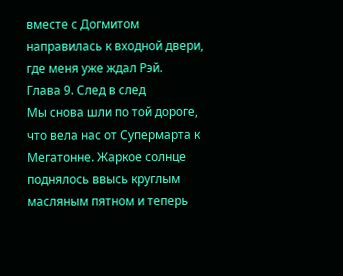вместе с Догмитом направилась к входной двери, где меня уже ждал Рэй.
Глава 9. След в след
Мы снова шли по той дороге, что вела нас от Супермарта к Мегатонне. Жаркое солнце поднялось ввысь круглым масляным пятном и теперь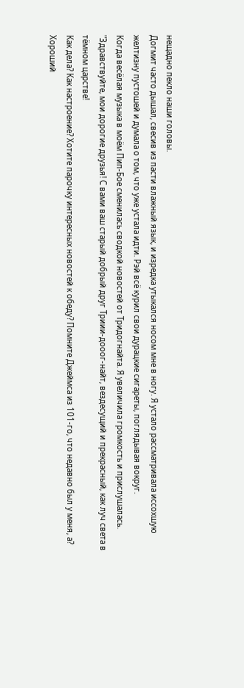нещадно пекло наши головы.
Догмит часто дышал, свесив из пасти влажный язык, и изредка утыкался носом мне в ногу. Я устало рассматривала иссохшую желтизну пустошей и думала о том, что уже устала идти. Рэй всё курил свои дурацкие сигареты, поглядывая вокруг.
Когда весёлая музыка в моём Пип-Бое сменилась сводкой новостей от Тридогнайта. Я увеличила громкость и прислушалась.
"Здравствуйте, мои дорогие друзья! С вами ваш старый добрый друг Триии-дооог-найт, вездесущий и прекрасный, как луч света в тёмном царстве!
Как дела? Как настроение? Хотите парочку интересных новостей к обеду? Помните Джеймса из 101-го, что недавно был у меня, а? Хороший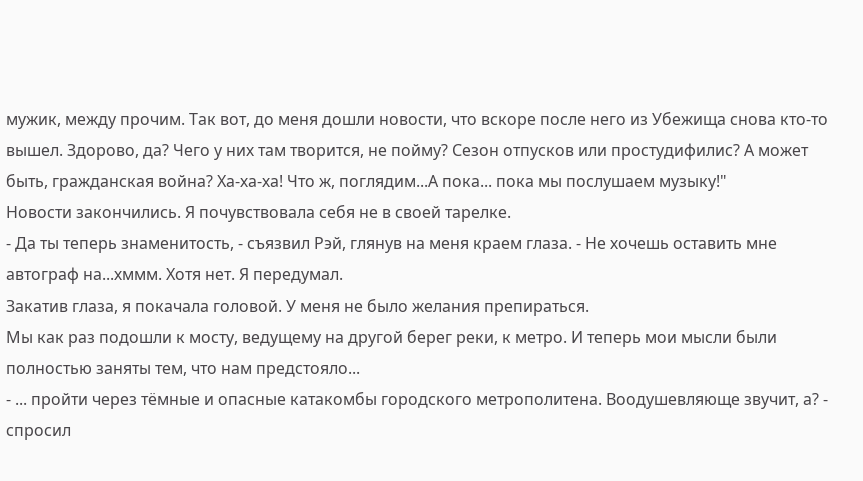мужик, между прочим. Так вот, до меня дошли новости, что вскоре после него из Убежища снова кто-то вышел. Здорово, да? Чего у них там творится, не пойму? Сезон отпусков или простудифилис? А может быть, гражданская война? Ха-ха-ха! Что ж, поглядим...А пока... пока мы послушаем музыку!"
Новости закончились. Я почувствовала себя не в своей тарелке.
- Да ты теперь знаменитость, - съязвил Рэй, глянув на меня краем глаза. - Не хочешь оставить мне автограф на...хммм. Хотя нет. Я передумал.
Закатив глаза, я покачала головой. У меня не было желания препираться.
Мы как раз подошли к мосту, ведущему на другой берег реки, к метро. И теперь мои мысли были полностью заняты тем, что нам предстояло...
- ... пройти через тёмные и опасные катакомбы городского метрополитена. Воодушевляюще звучит, а? - спросил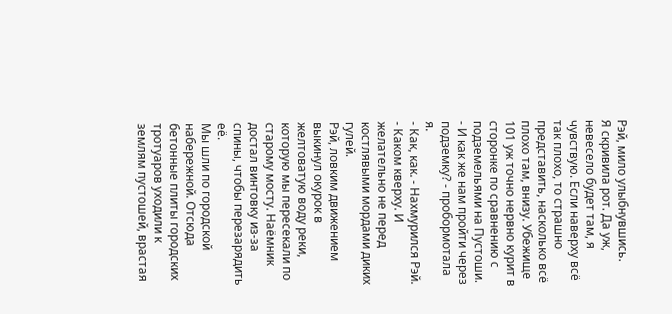Рэй, мило улыбнувшись.
Я скривила рот. Да уж, невесело будет там, я чувствую. Если наверху всё так плохо, то страшно представить, насколько всё плохо там, внизу. Убежище 101 уж точно нервно курит в сторонке по сравнению с подземельями на Пустоши.
- И как же нам пройти через подземку? - пробормотала я.
- Как, как. - Нахмурился Рэй. - Каком кверху. И желательно не перед костлявыми мордами диких гулей.
Рэй, ловким движением выкинул окурок в желтоватую воду реки, которую мы пересекали по старому мосту. Наёмник достал винтовку из-за спины, чтобы перезарядить её.
Мы шли по городской набережной. Отсюда бетонные плиты городских тротуаров уходили к землям пустошей, врастая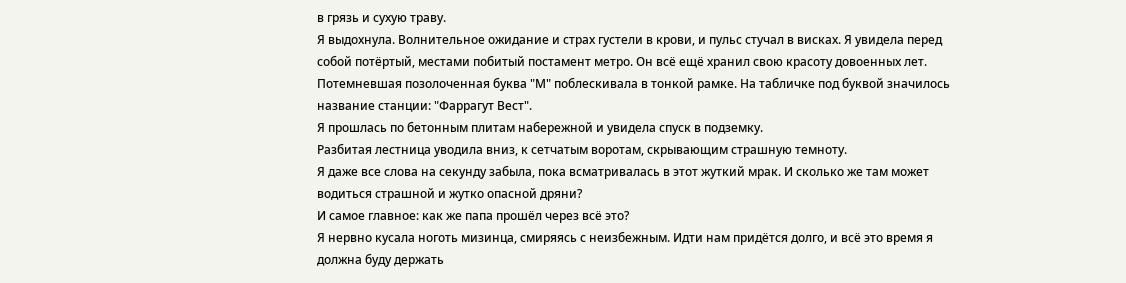в грязь и сухую траву.
Я выдохнула. Волнительное ожидание и страх густели в крови, и пульс стучал в висках. Я увидела перед собой потёртый, местами побитый постамент метро. Он всё ещё хранил свою красоту довоенных лет.
Потемневшая позолоченная буква "М" поблескивала в тонкой рамке. На табличке под буквой значилось название станции: "Фаррагут Вест".
Я прошлась по бетонным плитам набережной и увидела спуск в подземку.
Разбитая лестница уводила вниз, к сетчатым воротам, скрывающим страшную темноту.
Я даже все слова на секунду забыла, пока всматривалась в этот жуткий мрак. И сколько же там может водиться страшной и жутко опасной дряни?
И самое главное: как же папа прошёл через всё это?
Я нервно кусала ноготь мизинца, смиряясь с неизбежным. Идти нам придётся долго, и всё это время я должна буду держать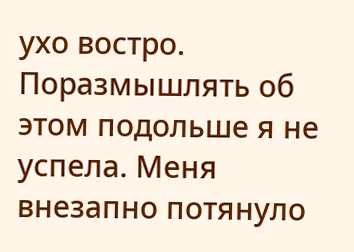ухо востро.
Поразмышлять об этом подольше я не успела. Меня внезапно потянуло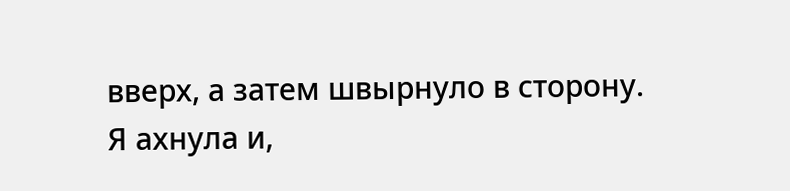вверх, а затем швырнуло в сторону.
Я ахнула и,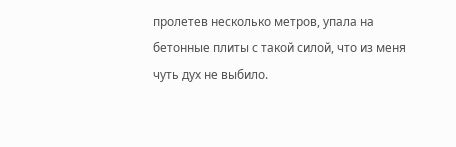пролетев несколько метров, упала на бетонные плиты с такой силой, что из меня чуть дух не выбило.